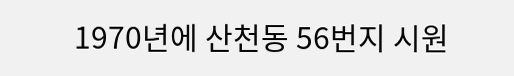1970년에 산천동 56번지 시원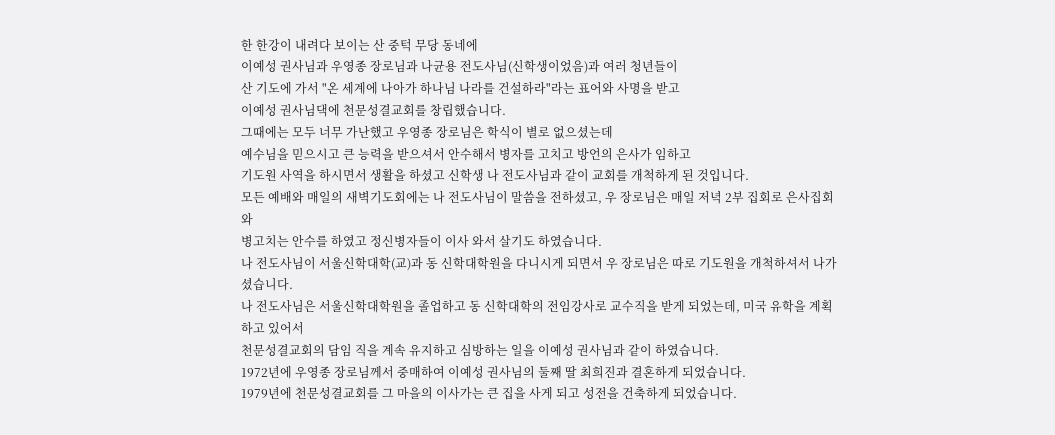한 한강이 내려다 보이는 산 중턱 무당 동네에
이예성 권사님과 우영종 장로님과 나균용 전도사님(신학생이었음)과 여러 청년들이
산 기도에 가서 "온 세계에 나아가 하나님 나라를 건설하라"라는 표어와 사명을 받고
이예성 권사님댁에 천문성결교회를 창립했습니다.
그때에는 모두 너무 가난했고 우영종 장로님은 학식이 별로 없으셨는데
예수님을 믿으시고 큰 능력을 받으셔서 안수해서 병자를 고치고 방언의 은사가 임하고
기도원 사역을 하시면서 생활을 하셨고 신학생 나 전도사님과 같이 교회를 개척하게 된 것입니다.
모든 예배와 매일의 새벽기도회에는 나 전도사님이 말씀을 전하셨고, 우 장로님은 매일 저녁 2부 집회로 은사집회와
병고치는 안수를 하였고 정신병자들이 이사 와서 살기도 하였습니다.
나 전도사님이 서울신학대학(교)과 동 신학대학원을 다니시게 되면서 우 장로님은 따로 기도원을 개척하셔서 나가셨습니다.
나 전도사님은 서울신학대학원을 졸업하고 동 신학대학의 전임강사로 교수직을 받게 되었는데, 미국 유학을 계획하고 있어서
천문성결교회의 담임 직을 계속 유지하고 심방하는 일을 이예성 권사님과 같이 하였습니다.
1972년에 우영종 장로님께서 중매하여 이예성 권사님의 둘째 딸 최희진과 결혼하게 되었습니다.
1979년에 천문성결교회를 그 마을의 이사가는 큰 집을 사게 되고 성전을 건축하게 되었습니다.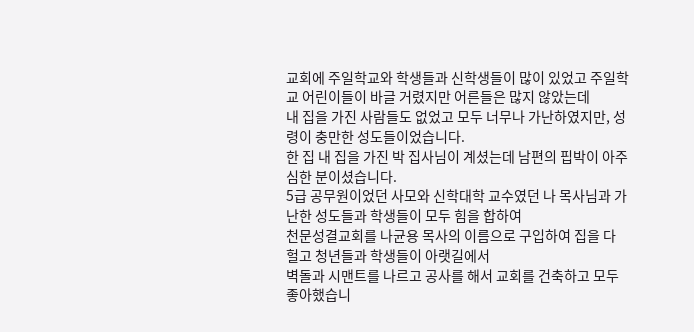교회에 주일학교와 학생들과 신학생들이 많이 있었고 주일학교 어린이들이 바글 거렸지만 어른들은 많지 않았는데
내 집을 가진 사람들도 없었고 모두 너무나 가난하였지만, 성령이 충만한 성도들이었습니다.
한 집 내 집을 가진 박 집사님이 계셨는데 남편의 핍박이 아주 심한 분이셨습니다.
5급 공무원이었던 사모와 신학대학 교수였던 나 목사님과 가난한 성도들과 학생들이 모두 힘을 합하여
천문성결교회를 나균용 목사의 이름으로 구입하여 집을 다 헐고 청년들과 학생들이 아랫길에서
벽돌과 시맨트를 나르고 공사를 해서 교회를 건축하고 모두 좋아했습니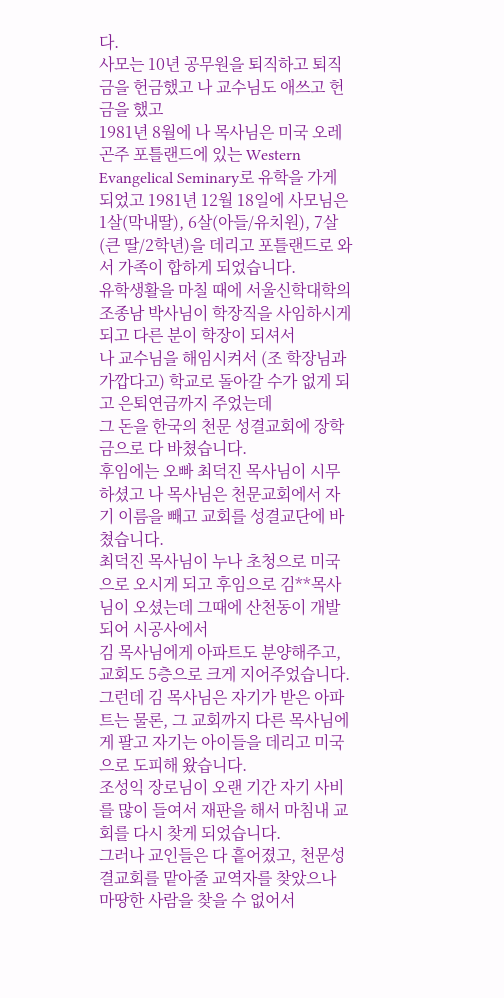다.
사모는 10년 공무원을 퇴직하고 퇴직금을 헌금했고 나 교수님도 애쓰고 헌금을 했고
1981년 8월에 나 목사님은 미국 오레곤주 포틀랜드에 있는 Western Evangelical Seminary로 유학을 가게 되었고 1981년 12월 18일에 사모님은 1살(막내딸), 6살(아들/유치원), 7살(큰 딸/2학년)을 데리고 포틀랜드로 와서 가족이 합하게 되었습니다.
유학생활을 마칠 때에 서울신학대학의 조종남 박사님이 학장직을 사임하시게 되고 다른 분이 학장이 되셔서
나 교수님을 해임시켜서 (조 학장님과 가깝다고) 학교로 돌아갈 수가 없게 되고 은퇴연금까지 주었는데
그 돈을 한국의 천문 성결교회에 장학금으로 다 바쳤습니다.
후임에는 오빠 최덕진 목사님이 시무하셨고 나 목사님은 천문교회에서 자기 이름을 빼고 교회를 성결교단에 바쳤습니다.
최덕진 목사님이 누나 초청으로 미국으로 오시게 되고 후임으로 김**목사님이 오셨는데 그때에 산천동이 개발되어 시공사에서
김 목사님에게 아파트도 분양해주고, 교회도 5층으로 크게 지어주었습니다. 그런데 김 목사님은 자기가 받은 아파트는 물론, 그 교회까지 다른 목사님에게 팔고 자기는 아이들을 데리고 미국으로 도피해 왔습니다.
조성익 장로님이 오랜 기간 자기 사비를 많이 들여서 재판을 해서 마침내 교회를 다시 찾게 되었습니다.
그러나 교인들은 다 흩어졌고, 천문성결교회를 맡아줄 교역자를 찾았으나 마땅한 사람을 찾을 수 없어서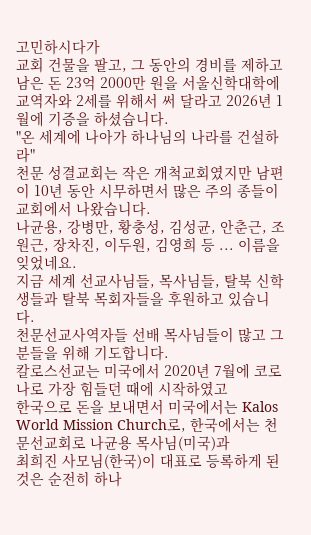고민하시다가
교회 건물을 팔고, 그 동안의 경비를 제하고 남은 돈 23억 2000만 원을 서울신학대학에 교역자와 2세를 위해서 써 달라고 2026년 1월에 기증을 하셨습니다.
"온 세계에 나아가 하나님의 나라를 건설하라"
천문 성결교회는 작은 개척교회였지만 남편이 10년 동안 시무하면서 많은 주의 종들이 교회에서 나왔습니다.
나균용, 강병만, 황충성, 김성균, 안춘근, 조원근, 장차진, 이두원, 김영희 등 ... 이름을 잊었네요.
지금 세계 선교사님들, 목사님들, 탈북 신학생들과 탈북 목회자들을 후원하고 있습니다.
천문선교사역자들 선배 목사님들이 많고 그 분들을 위해 기도합니다.
칼로스선교는 미국에서 2020년 7월에 코로나로 가장 힘들던 때에 시작하였고
한국으로 돈을 보내면서 미국에서는 Kalos World Mission Church로, 한국에서는 천문선교회로 나균용 목사님(미국)과
최희진 사모님(한국)이 대표로 등록하게 된 것은 순전히 하나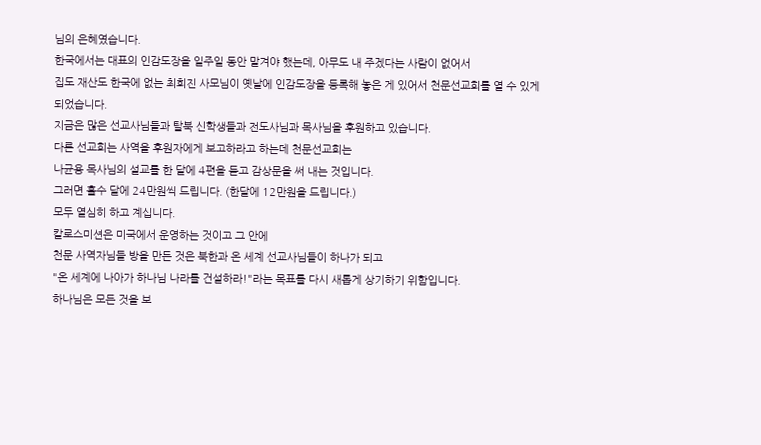님의 은혜였습니다.
한국에서는 대표의 인감도장을 일주일 동안 맡겨야 했는데, 아무도 내 주겠다는 사람이 없어서
집도 재산도 한국에 없는 최희진 사모님이 옛날에 인감도장을 등록해 놓은 게 있어서 천문선교회를 열 수 있게 되었습니다.
지금은 많은 선교사님들과 탈북 신학생들과 전도사님과 목사님을 후원하고 있습니다.
다른 선교회는 사역을 후원자에게 보고하라고 하는데 천문선교회는
나균용 목사님의 설교를 한 달에 4편을 듣고 감상문을 써 내는 것입니다.
그러면 홀수 달에 24만원씩 드립니다. (한달에 12만원을 드립니다.)
모두 열심히 하고 계십니다.
칼로스미션은 미국에서 운영하는 것이고 그 안에
천문 사역자님들 방을 만든 것은 북한과 온 세계 선교사님들이 하나가 되고
"온 세계에 나아가 하나님 나라를 건설하라!"라는 목표를 다시 새롭게 상기하기 위함입니다.
하나님은 모든 것을 보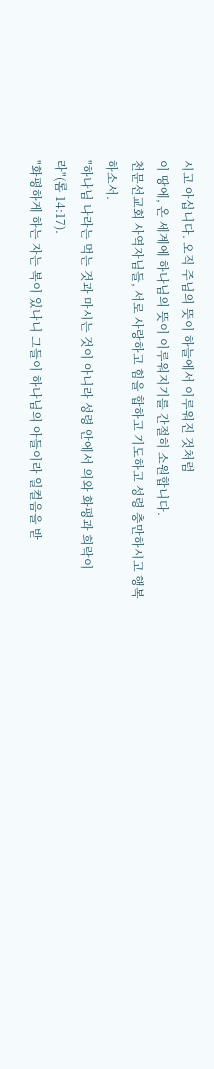시고 아십니다. 오직 주님의 뜻이 하늘에서 이루워진 것처럼
이 땅에, 온 세계에 하나님의 뜻이 이루워지기를 간절히 소원합니다.
천문선교회 사역자님들, 서로 사랑하고 힘을 합하고 기도하고 성령 충만하시고 행복하소서.
"하나님 나라는 먹는 것과 마시는 것이 아니라 성령 안에서 의와 화평과 희락이라"(롬 14:17).
"화평하게 하는 자는 복이 있나니 그들이 하나님의 아들이라 일컬음을 받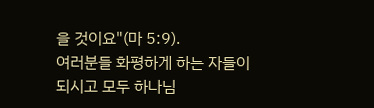을 것이요"(마 5:9).
여러분들 화평하게 하는 자들이 되시고 모두 하나님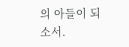의 아들이 되소서.